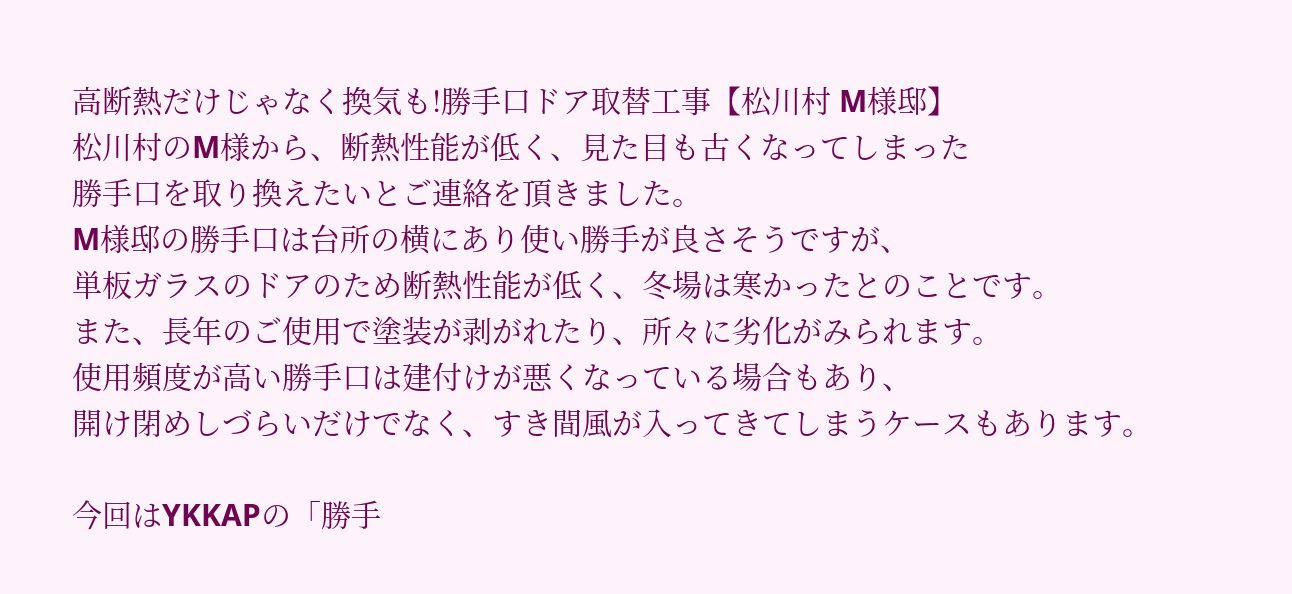高断熱だけじゃなく換気も!勝手口ドア取替工事【松川村 M様邸】
松川村のM様から、断熱性能が低く、見た目も古くなってしまった
勝手口を取り換えたいとご連絡を頂きました。
M様邸の勝手口は台所の横にあり使い勝手が良さそうですが、
単板ガラスのドアのため断熱性能が低く、冬場は寒かったとのことです。
また、長年のご使用で塗装が剥がれたり、所々に劣化がみられます。
使用頻度が高い勝手口は建付けが悪くなっている場合もあり、
開け閉めしづらいだけでなく、すき間風が入ってきてしまうケースもあります。

今回はYKKAPの「勝手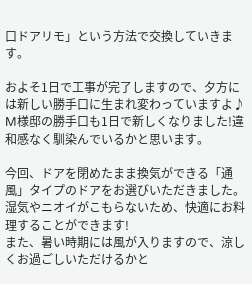口ドアリモ」という方法で交換していきます。

およそ1日で工事が完了しますので、夕方には新しい勝手口に生まれ変わっていますよ♪
M様邸の勝手口も1日で新しくなりました!違和感なく馴染んでいるかと思います。

今回、ドアを閉めたまま換気ができる「通風」タイプのドアをお選びいただきました。
湿気やニオイがこもらないため、快適にお料理することができます!
また、暑い時期には風が入りますので、涼しくお過ごしいただけるかと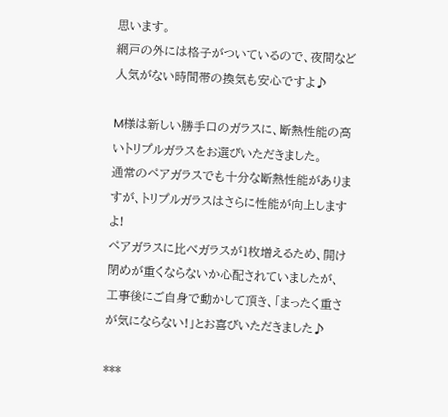思います。
網戸の外には格子がついているので、夜間など人気がない時間帯の換気も安心ですよ♪

M様は新しい勝手口のガラスに、断熱性能の高いトリプルガラスをお選びいただきました。
通常のペアガラスでも十分な断熱性能がありますが、トリプルガラスはさらに性能が向上しますよ!
ペアガラスに比べガラスが1枚増えるため、開け閉めが重くならないか心配されていましたが、
工事後にご自身で動かして頂き、「まったく重さが気にならない!」とお喜びいただきました♪

***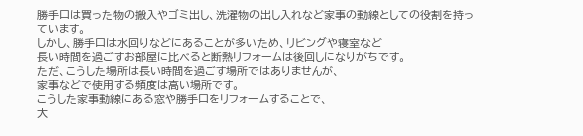勝手口は買った物の搬入やゴミ出し、洗濯物の出し入れなど家事の動線としての役割を持っています。
しかし、勝手口は水回りなどにあることが多いため、リビングや寝室など
長い時間を過ごすお部屋に比べると断熱リフォームは後回しになりがちです。
ただ、こうした場所は長い時間を過ごす場所ではありませんが、
家事などで使用する頻度は高い場所です。
こうした家事動線にある窓や勝手口をリフォームすることで、
大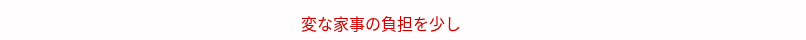変な家事の負担を少し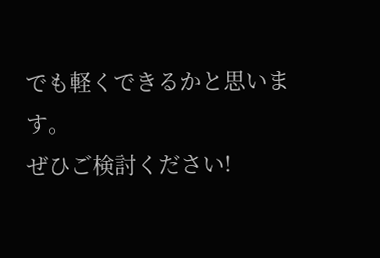でも軽くできるかと思います。
ぜひご検討ください!